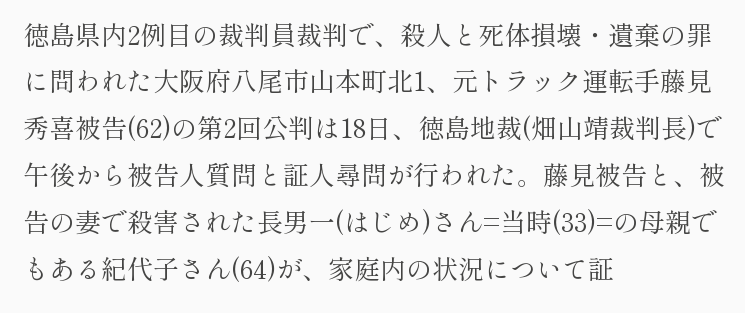徳島県内2例目の裁判員裁判で、殺人と死体損壊・遺棄の罪に問われた大阪府八尾市山本町北1、元トラック運転手藤見秀喜被告(62)の第2回公判は18日、徳島地裁(畑山靖裁判長)で午後から被告人質問と証人尋問が行われた。藤見被告と、被告の妻で殺害された長男一(はじめ)さん=当時(33)=の母親でもある紀代子さん(64)が、家庭内の状況について証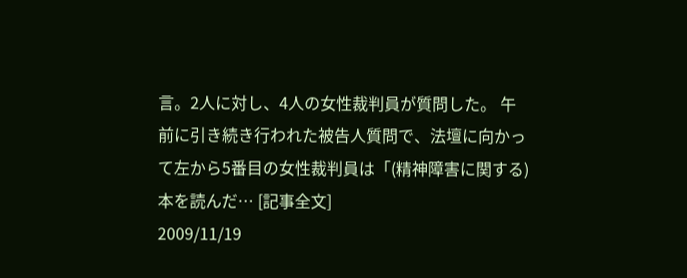言。2人に対し、4人の女性裁判員が質問した。 午前に引き続き行われた被告人質問で、法壇に向かって左から5番目の女性裁判員は「(精神障害に関する)本を読んだ… [記事全文]
2009/11/19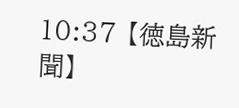10:37 【徳島新聞】